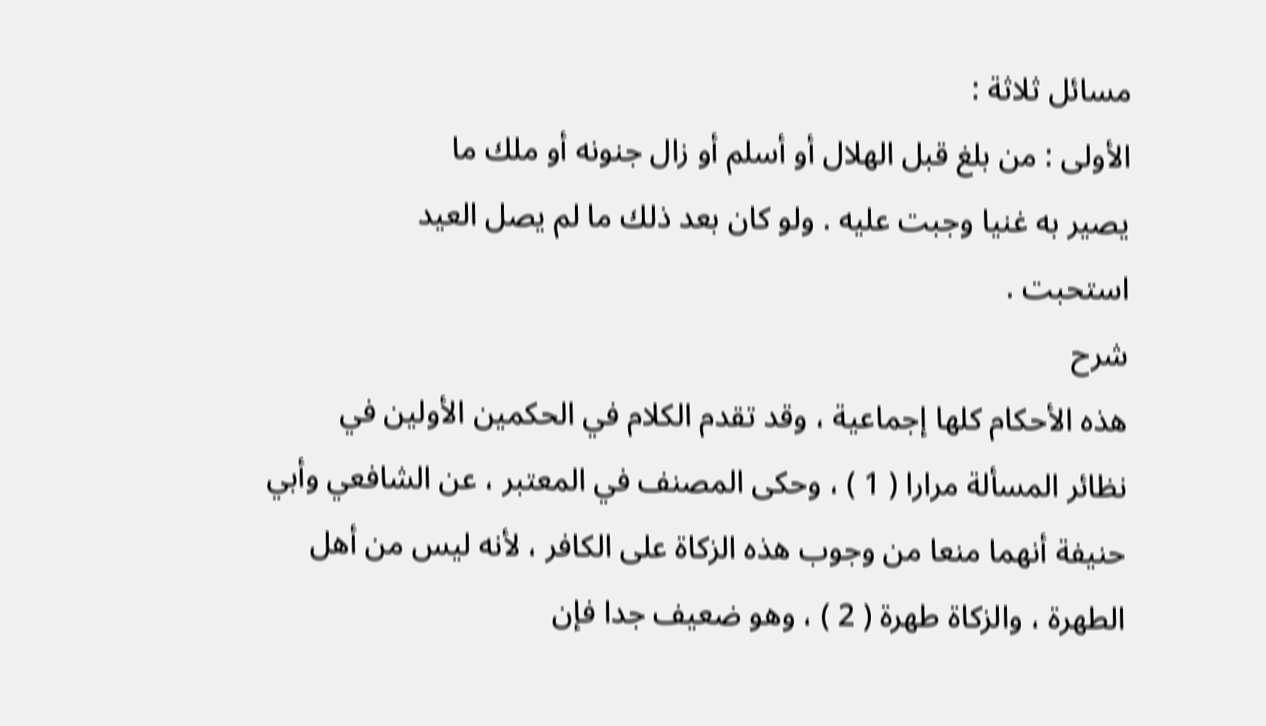مسائل ثلاثة :
الأولى : من بلغ قبل الهلال أو أسلم أو زال جنونه أو ملك ما
يصير به غنيا وجبت عليه . ولو كان بعد ذلك ما لم يصل العيد
استحبت .
شرح
هذه الأحكام كلها إجماعية ، وقد تقدم الكلام في الحكمين الأولين في
نظائر المسألة مرارا ( 1 ) ، وحكى المصنف في المعتبر ، عن الشافعي وأبي
حنيفة أنهما منعا من وجوب هذه الزكاة على الكافر ، لأنه ليس من أهل
الطهرة ، والزكاة طهرة ( 2 ) ، وهو ضعيف جدا فإن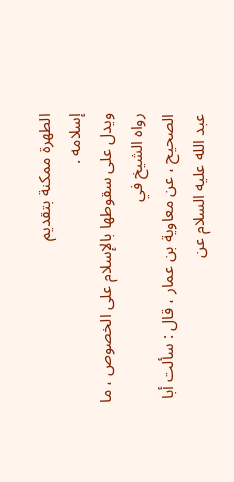الطهرة ممكنة بتقديم
إسلامه .
ويدل على سقوطها بالإسلام على الخصوص ، ما رواه الشيخ في
الصحيح ، عن معاوية بن عمار ، قال : سألت أبا عبد الله عليه السلام عن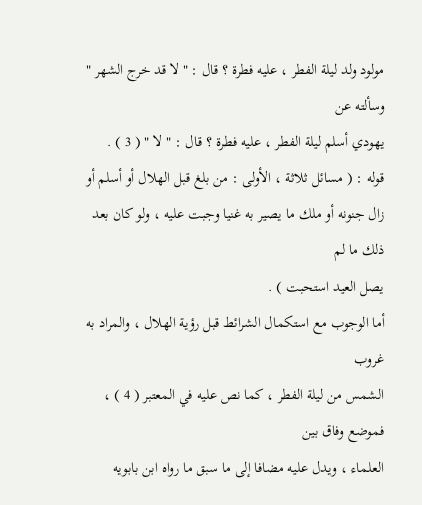مولود ولد ليلة الفطر ، عليه فطرة ؟ قال : " لا قد خرج الشهر " وسألته عن
يهودي أسلم ليلة الفطر ، عليه فطرة ؟ قال : " لا " ( 3 ) .
قوله : ( مسائل ثلاثة ، الأولى : من بلغ قبل الهلال أو أسلم أو
زال جنونه أو ملك ما يصير به غنيا وجبت عليه ، ولو كان بعد ذلك ما لم
يصل العيد استحبت ) .
أما الوجوب مع استكمال الشرائط قبل رؤية الهلال ، والمراد به غروب
الشمس من ليلة الفطر ، كما نص عليه في المعتبر ( 4 ) ، فموضع وفاق بين
العلماء ، ويدل عليه مضافا إلى ما سبق ما رواه ابن بابويه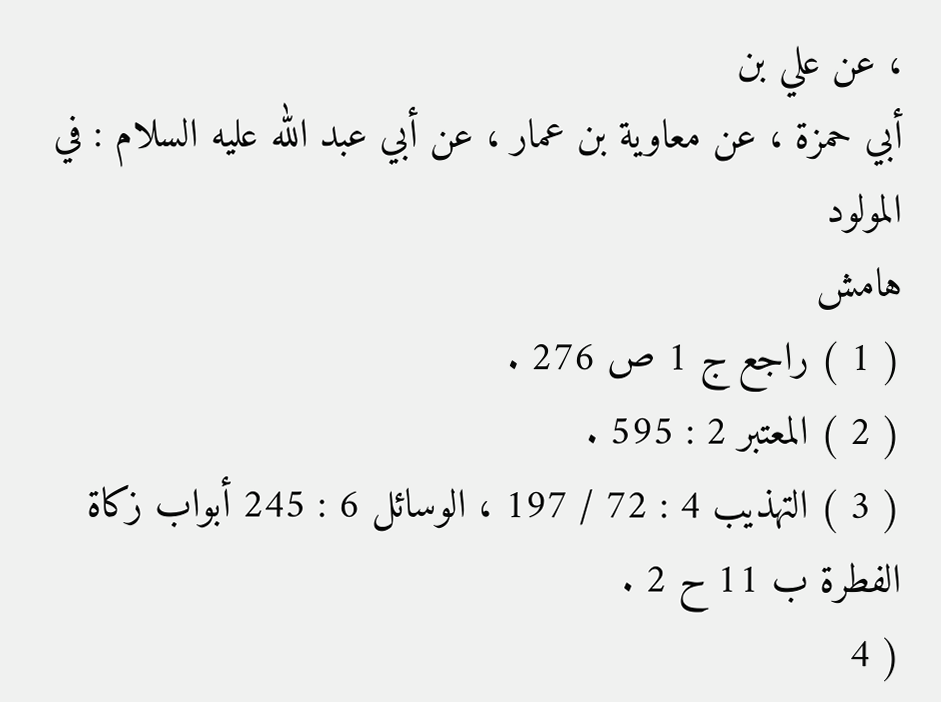، عن علي بن
أبي حمزة ، عن معاوية بن عمار ، عن أبي عبد الله عليه السلام : في المولود
هامش
( 1 ) راجع ج 1 ص 276 .
( 2 ) المعتبر 2 : 595 .
( 3 ) التهذيب 4 : 72 / 197 ، الوسائل 6 : 245 أبواب زكاة الفطرة ب 11 ح 2 .
( 4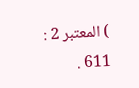) المعتبر 2 : 611 .